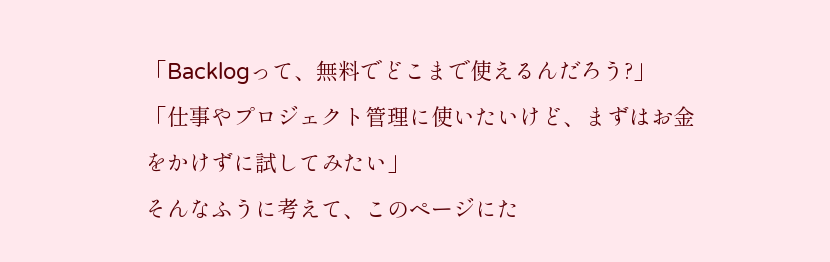「Backlogって、無料でどこまで使えるんだろう?」
「仕事やプロジェクト管理に使いたいけど、まずはお金をかけずに試してみたい」
そんなふうに考えて、このページにた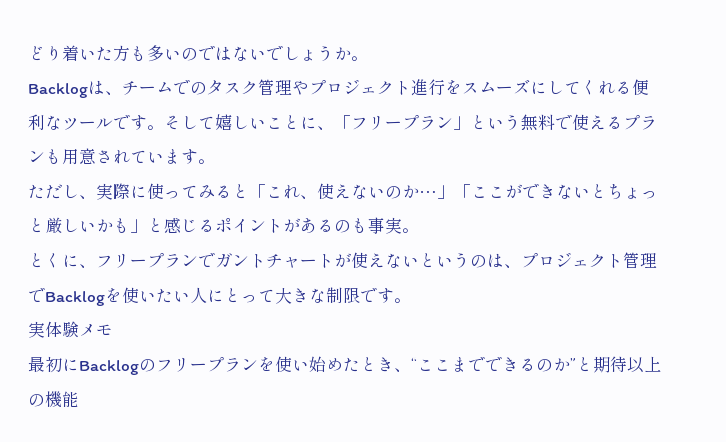どり着いた方も多いのではないでしょうか。
Backlogは、チームでのタスク管理やプロジェクト進行をスムーズにしてくれる便利なツールです。そして嬉しいことに、「フリープラン」という無料で使えるプランも用意されています。
ただし、実際に使ってみると「これ、使えないのか…」「ここができないとちょっと厳しいかも」と感じるポイントがあるのも事実。
とくに、フリープランでガントチャートが使えないというのは、プロジェクト管理でBacklogを使いたい人にとって大きな制限です。
実体験メモ
最初にBacklogのフリープランを使い始めたとき、“ここまでできるのか”と期待以上の機能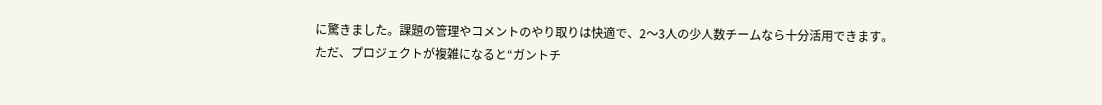に驚きました。課題の管理やコメントのやり取りは快適で、2〜3人の少人数チームなら十分活用できます。
ただ、プロジェクトが複雑になると“ガントチ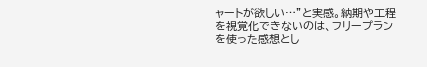ャートが欲しい…”と実感。納期や工程を視覚化できないのは、フリープランを使った感想とし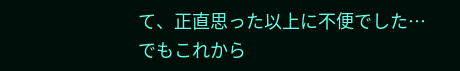て、正直思った以上に不便でした…
でもこれから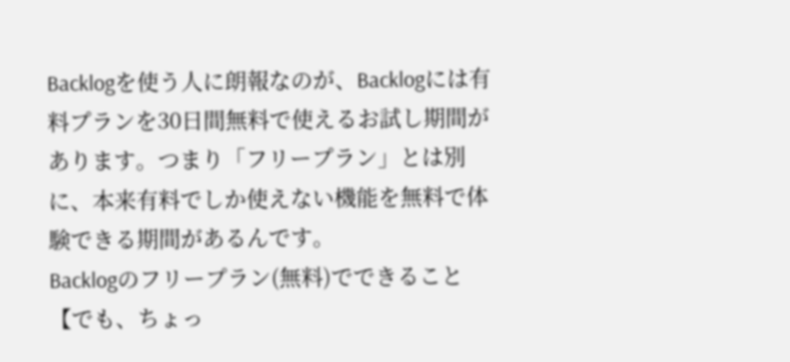Backlogを使う人に朗報なのが、Backlogには有料プランを30日間無料で使えるお試し期間があります。つまり「フリープラン」とは別に、本来有料でしか使えない機能を無料で体験できる期間があるんです。
Backlogのフリープラン(無料)でできること【でも、ちょっ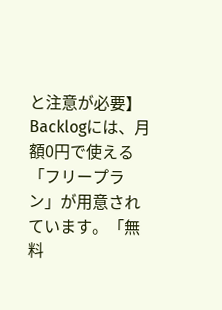と注意が必要】
Backlogには、月額0円で使える「フリープラン」が用意されています。「無料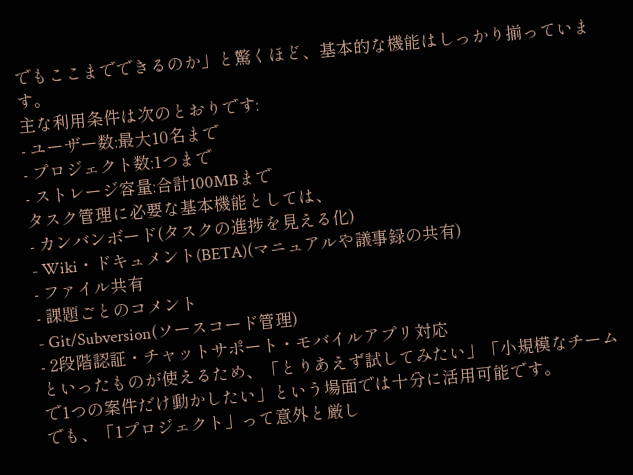でもここまでできるのか」と驚くほど、基本的な機能はしっかり揃っています。
主な利用条件は次のとおりです:
- ユーザー数:最大10名まで
- プロジェクト数:1つまで
- ストレージ容量:合計100MBまで
タスク管理に必要な基本機能としては、
- カンバンボード(タスクの進捗を見える化)
- Wiki・ドキュメント(BETA)(マニュアルや議事録の共有)
- ファイル共有
- 課題ごとのコメント
- Git/Subversion(ソースコード管理)
- 2段階認証・チャットサポート・モバイルアプリ対応
といったものが使えるため、「とりあえず試してみたい」「小規模なチームで1つの案件だけ動かしたい」という場面では十分に活用可能です。
でも、「1プロジェクト」って意外と厳し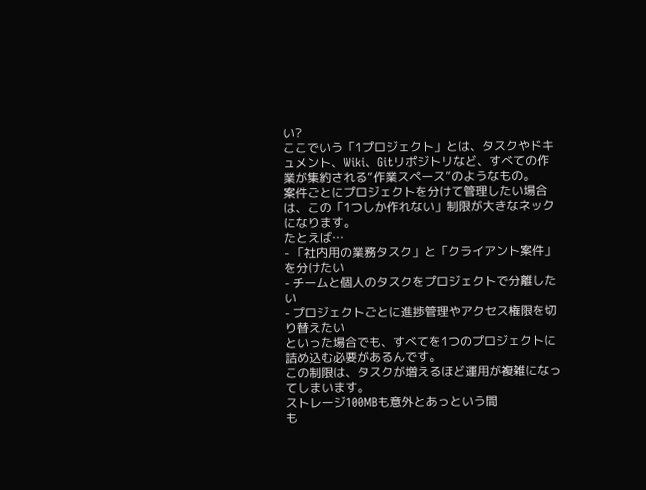い?
ここでいう「1プロジェクト」とは、タスクやドキュメント、Wiki、Gitリポジトリなど、すべての作業が集約される“作業スペース”のようなもの。
案件ごとにプロジェクトを分けて管理したい場合は、この「1つしか作れない」制限が大きなネックになります。
たとえば…
- 「社内用の業務タスク」と「クライアント案件」を分けたい
- チームと個人のタスクをプロジェクトで分離したい
- プロジェクトごとに進捗管理やアクセス権限を切り替えたい
といった場合でも、すべてを1つのプロジェクトに詰め込む必要があるんです。
この制限は、タスクが増えるほど運用が複雑になってしまいます。
ストレージ100MBも意外とあっという間
も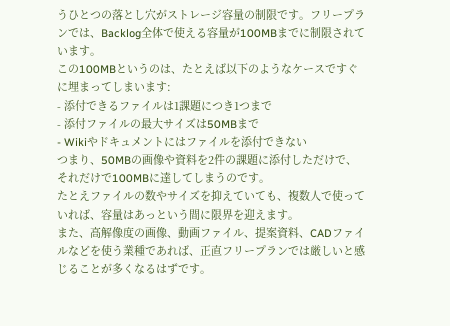うひとつの落とし穴がストレージ容量の制限です。フリープランでは、Backlog全体で使える容量が100MBまでに制限されています。
この100MBというのは、たとえば以下のようなケースですぐに埋まってしまいます:
- 添付できるファイルは1課題につき1つまで
- 添付ファイルの最大サイズは50MBまで
- Wikiやドキュメントにはファイルを添付できない
つまり、50MBの画像や資料を2件の課題に添付しただけで、それだけで100MBに達してしまうのです。
たとえファイルの数やサイズを抑えていても、複数人で使っていれば、容量はあっという間に限界を迎えます。
また、高解像度の画像、動画ファイル、提案資料、CADファイルなどを使う業種であれば、正直フリープランでは厳しいと感じることが多くなるはずです。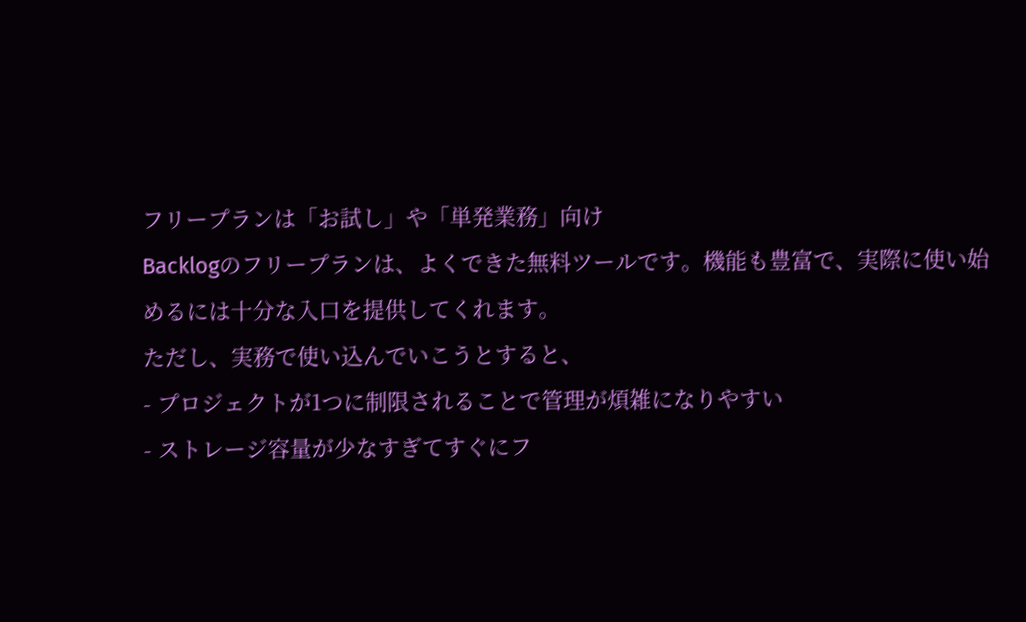フリープランは「お試し」や「単発業務」向け
Backlogのフリープランは、よくできた無料ツールです。機能も豊富で、実際に使い始めるには十分な入口を提供してくれます。
ただし、実務で使い込んでいこうとすると、
- プロジェクトが1つに制限されることで管理が煩雑になりやすい
- ストレージ容量が少なすぎてすぐにフ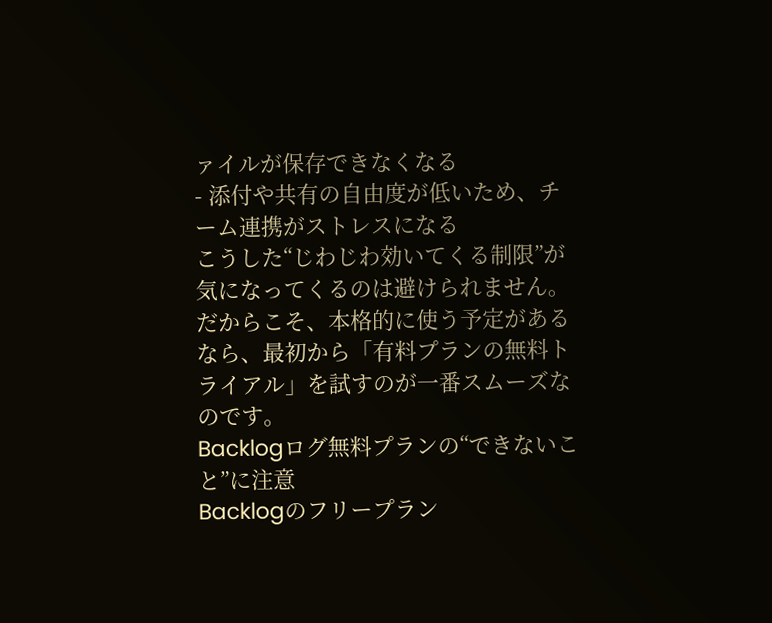ァイルが保存できなくなる
- 添付や共有の自由度が低いため、チーム連携がストレスになる
こうした“じわじわ効いてくる制限”が気になってくるのは避けられません。
だからこそ、本格的に使う予定があるなら、最初から「有料プランの無料トライアル」を試すのが一番スムーズなのです。
Backlogログ無料プランの“できないこと”に注意
Backlogのフリープラン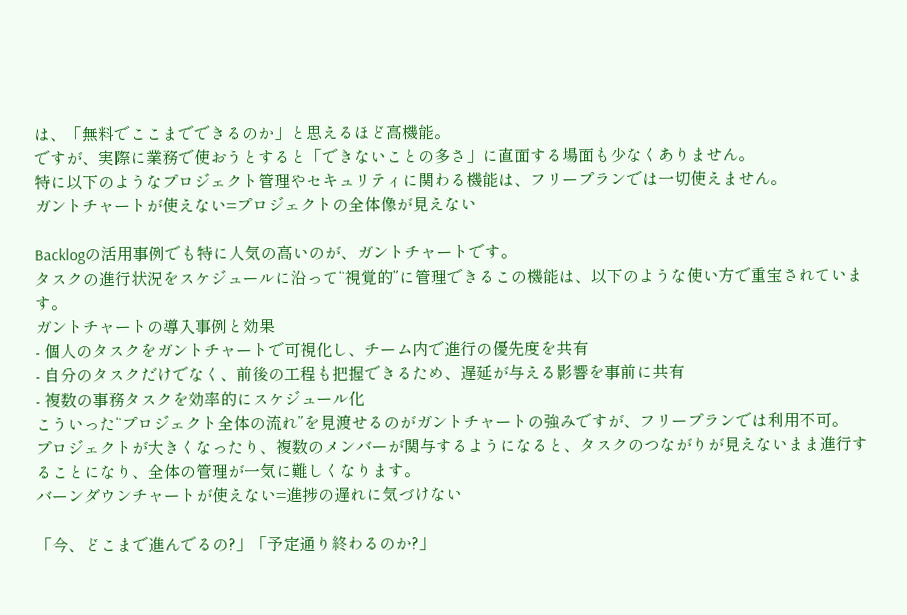は、「無料でここまでできるのか」と思えるほど高機能。
ですが、実際に業務で使おうとすると「できないことの多さ」に直面する場面も少なくありません。
特に以下のようなプロジェクト管理やセキュリティに関わる機能は、フリープランでは一切使えません。
ガントチャートが使えない=プロジェクトの全体像が見えない

Backlogの活用事例でも特に人気の高いのが、ガントチャートです。
タスクの進行状況をスケジュールに沿って“視覚的”に管理できるこの機能は、以下のような使い方で重宝されています。
ガントチャートの導入事例と効果
- 個人のタスクをガントチャートで可視化し、チーム内で進行の優先度を共有
- 自分のタスクだけでなく、前後の工程も把握できるため、遅延が与える影響を事前に共有
- 複数の事務タスクを効率的にスケジュール化
こういった“プロジェクト全体の流れ”を見渡せるのがガントチャートの強みですが、フリープランでは利用不可。
プロジェクトが大きくなったり、複数のメンバーが関与するようになると、タスクのつながりが見えないまま進行することになり、全体の管理が一気に難しくなります。
バーンダウンチャートが使えない=進捗の遅れに気づけない

「今、どこまで進んでるの?」「予定通り終わるのか?」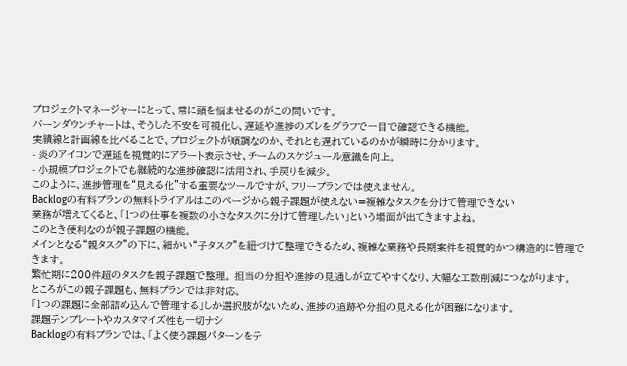プロジェクトマネージャーにとって、常に頭を悩ませるのがこの問いです。
バーンダウンチャートは、そうした不安を可視化し、遅延や進捗のズレをグラフで一目で確認できる機能。
実績線と計画線を比べることで、プロジェクトが順調なのか、それとも遅れているのかが瞬時に分かります。
- 炎のアイコンで遅延を視覚的にアラート表示させ、チームのスケジュール意識を向上。
- 小規模プロジェクトでも継続的な進捗確認に活用され、手戻りを減少。
このように、進捗管理を“見える化”する重要なツールですが、フリープランでは使えません。
Backlogの有料プランの無料トライアルはこのページから親子課題が使えない=複雑なタスクを分けて管理できない
業務が増えてくると、「1つの仕事を複数の小さなタスクに分けて管理したい」という場面が出てきますよね。
このとき便利なのが親子課題の機能。
メインとなる“親タスク”の下に、細かい“子タスク”を紐づけて整理できるため、複雑な業務や長期案件を視覚的かつ構造的に管理できます。
繁忙期に200件超のタスクを親子課題で整理。 担当の分担や進捗の見通しが立てやすくなり、大幅な工数削減につながります。
ところがこの親子課題も、無料プランでは非対応。
「1つの課題に全部詰め込んで管理する」しか選択肢がないため、進捗の追跡や分担の見える化が困難になります。
課題テンプレートやカスタマイズ性も一切ナシ
Backlogの有料プランでは、「よく使う課題パターンをテ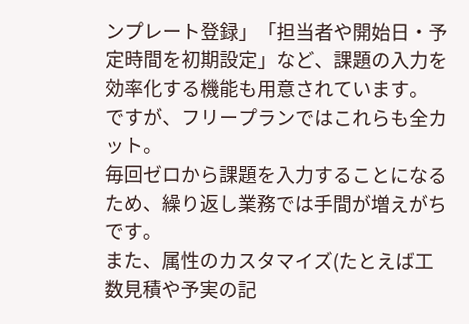ンプレート登録」「担当者や開始日・予定時間を初期設定」など、課題の入力を効率化する機能も用意されています。
ですが、フリープランではこれらも全カット。
毎回ゼロから課題を入力することになるため、繰り返し業務では手間が増えがちです。
また、属性のカスタマイズ(たとえば工数見積や予実の記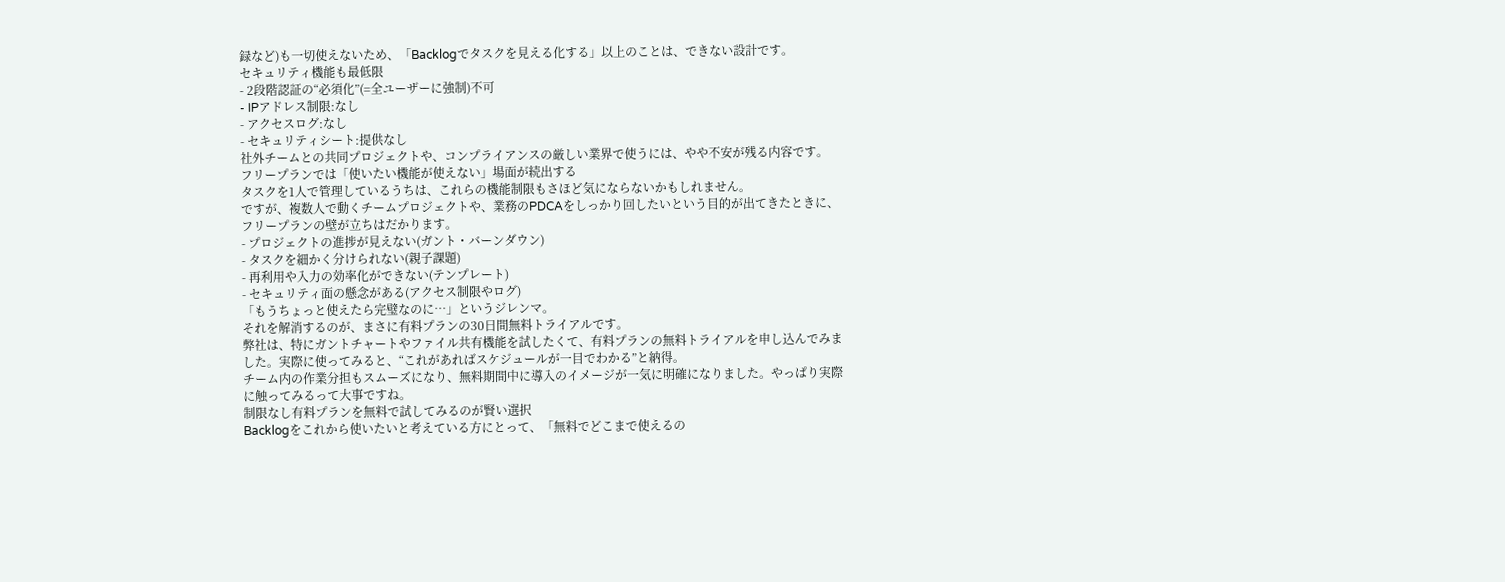録など)も一切使えないため、「Backlogでタスクを見える化する」以上のことは、できない設計です。
セキュリティ機能も最低限
- 2段階認証の“必須化”(=全ユーザーに強制)不可
- IPアドレス制限:なし
- アクセスログ:なし
- セキュリティシート:提供なし
社外チームとの共同プロジェクトや、コンプライアンスの厳しい業界で使うには、やや不安が残る内容です。
フリープランでは「使いたい機能が使えない」場面が続出する
タスクを1人で管理しているうちは、これらの機能制限もさほど気にならないかもしれません。
ですが、複数人で動くチームプロジェクトや、業務のPDCAをしっかり回したいという目的が出てきたときに、フリープランの壁が立ちはだかります。
- プロジェクトの進捗が見えない(ガント・バーンダウン)
- タスクを細かく分けられない(親子課題)
- 再利用や入力の効率化ができない(テンプレート)
- セキュリティ面の懸念がある(アクセス制限やログ)
「もうちょっと使えたら完璧なのに…」というジレンマ。
それを解消するのが、まさに有料プランの30日間無料トライアルです。
弊社は、特にガントチャートやファイル共有機能を試したくて、有料プランの無料トライアルを申し込んでみました。実際に使ってみると、“これがあればスケジュールが一目でわかる”と納得。
チーム内の作業分担もスムーズになり、無料期間中に導入のイメージが一気に明確になりました。やっぱり実際に触ってみるって大事ですね。
制限なし有料プランを無料で試してみるのが賢い選択
Backlogをこれから使いたいと考えている方にとって、「無料でどこまで使えるの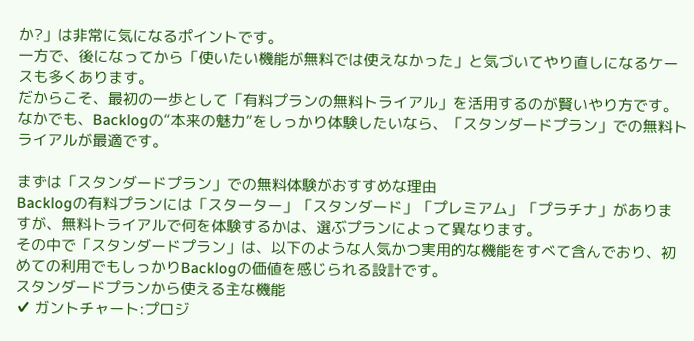か?」は非常に気になるポイントです。
一方で、後になってから「使いたい機能が無料では使えなかった」と気づいてやり直しになるケースも多くあります。
だからこそ、最初の一歩として「有料プランの無料トライアル」を活用するのが賢いやり方です。
なかでも、Backlogの“本来の魅力”をしっかり体験したいなら、「スタンダードプラン」での無料トライアルが最適です。

まずは「スタンダードプラン」での無料体験がおすすめな理由
Backlogの有料プランには「スターター」「スタンダード」「プレミアム」「プラチナ」がありますが、無料トライアルで何を体験するかは、選ぶプランによって異なります。
その中で「スタンダードプラン」は、以下のような人気かつ実用的な機能をすべて含んでおり、初めての利用でもしっかりBacklogの価値を感じられる設計です。
スタンダードプランから使える主な機能
✔ ガントチャート:プロジ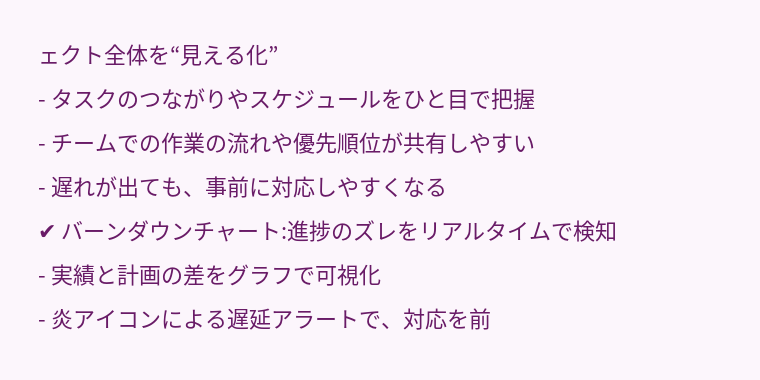ェクト全体を“見える化”
- タスクのつながりやスケジュールをひと目で把握
- チームでの作業の流れや優先順位が共有しやすい
- 遅れが出ても、事前に対応しやすくなる
✔ バーンダウンチャート:進捗のズレをリアルタイムで検知
- 実績と計画の差をグラフで可視化
- 炎アイコンによる遅延アラートで、対応を前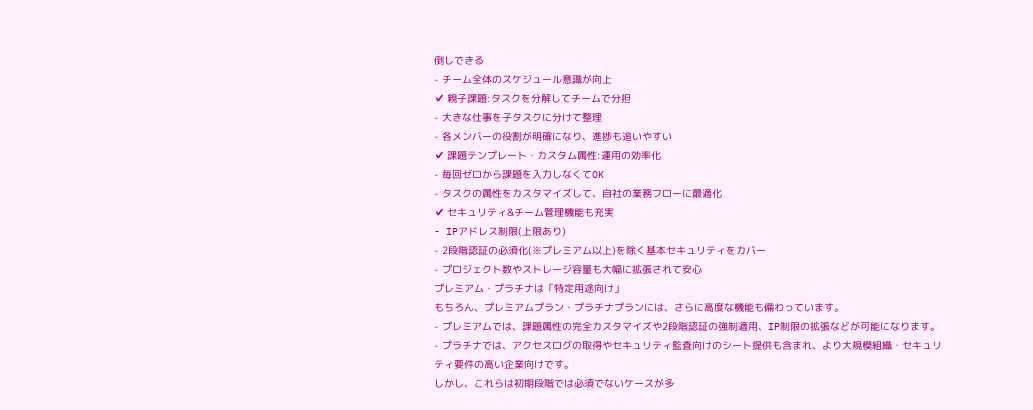倒しできる
- チーム全体のスケジュール意識が向上
✔ 親子課題:タスクを分解してチームで分担
- 大きな仕事を子タスクに分けて整理
- 各メンバーの役割が明確になり、進捗も追いやすい
✔ 課題テンプレート・カスタム属性:運用の効率化
- 毎回ゼロから課題を入力しなくてOK
- タスクの属性をカスタマイズして、自社の業務フローに最適化
✔ セキュリティ&チーム管理機能も充実
- IPアドレス制限(上限あり)
- 2段階認証の必須化(※プレミアム以上)を除く基本セキュリティをカバー
- プロジェクト数やストレージ容量も大幅に拡張されて安心
プレミアム・プラチナは「特定用途向け」
もちろん、プレミアムプラン・プラチナプランには、さらに高度な機能も備わっています。
- プレミアムでは、課題属性の完全カスタマイズや2段階認証の強制適用、IP制限の拡張などが可能になります。
- プラチナでは、アクセスログの取得やセキュリティ監査向けのシート提供も含まれ、より大規模組織・セキュリティ要件の高い企業向けです。
しかし、これらは初期段階では必須でないケースが多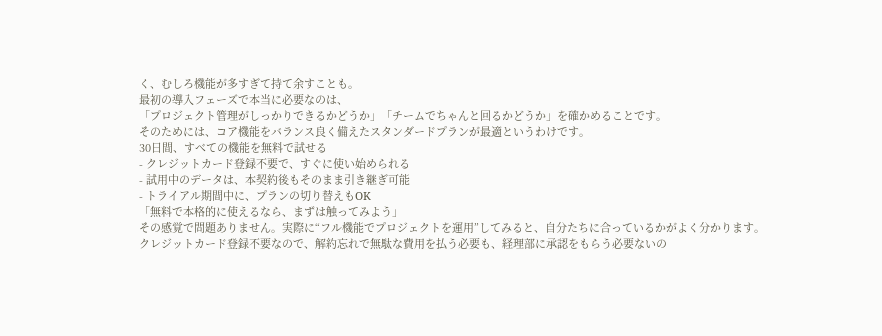く、むしろ機能が多すぎて持て余すことも。
最初の導入フェーズで本当に必要なのは、
「プロジェクト管理がしっかりできるかどうか」「チームでちゃんと回るかどうか」を確かめることです。
そのためには、コア機能をバランス良く備えたスタンダードプランが最適というわけです。
30日間、すべての機能を無料で試せる
- クレジットカード登録不要で、すぐに使い始められる
- 試用中のデータは、本契約後もそのまま引き継ぎ可能
- トライアル期間中に、プランの切り替えもOK
「無料で本格的に使えるなら、まずは触ってみよう」
その感覚で問題ありません。実際に“フル機能でプロジェクトを運用”してみると、自分たちに合っているかがよく分かります。
クレジットカード登録不要なので、解約忘れで無駄な費用を払う必要も、経理部に承認をもらう必要ないの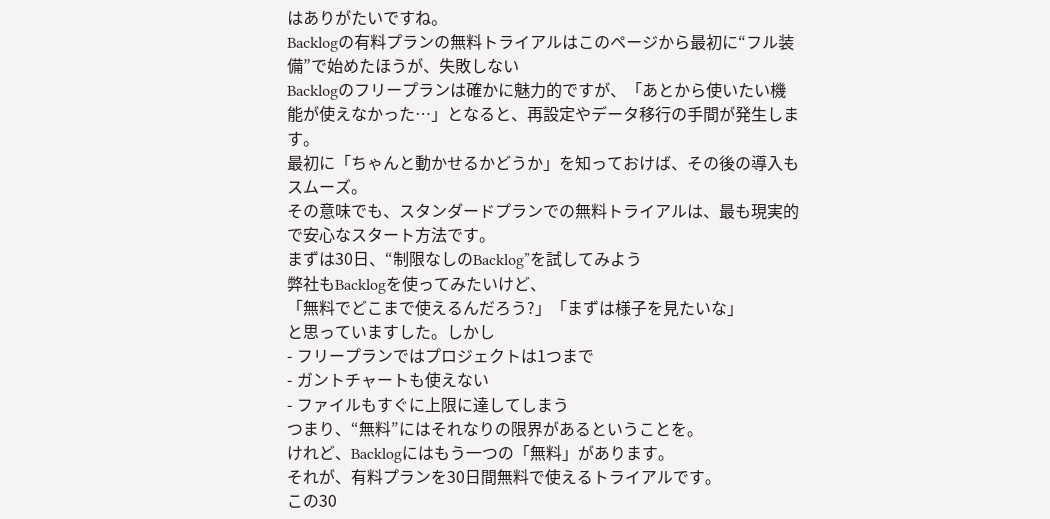はありがたいですね。
Backlogの有料プランの無料トライアルはこのページから最初に“フル装備”で始めたほうが、失敗しない
Backlogのフリープランは確かに魅力的ですが、「あとから使いたい機能が使えなかった…」となると、再設定やデータ移行の手間が発生します。
最初に「ちゃんと動かせるかどうか」を知っておけば、その後の導入もスムーズ。
その意味でも、スタンダードプランでの無料トライアルは、最も現実的で安心なスタート方法です。
まずは30日、“制限なしのBacklog”を試してみよう
弊社もBacklogを使ってみたいけど、
「無料でどこまで使えるんだろう?」「まずは様子を見たいな」
と思っていますした。しかし
- フリープランではプロジェクトは1つまで
- ガントチャートも使えない
- ファイルもすぐに上限に達してしまう
つまり、“無料”にはそれなりの限界があるということを。
けれど、Backlogにはもう一つの「無料」があります。
それが、有料プランを30日間無料で使えるトライアルです。
この30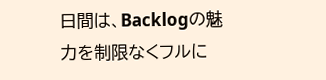日間は、Backlogの魅力を制限なくフルに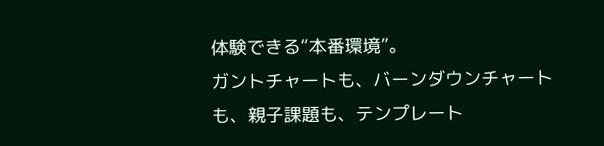体験できる“本番環境”。
ガントチャートも、バーンダウンチャートも、親子課題も、テンプレート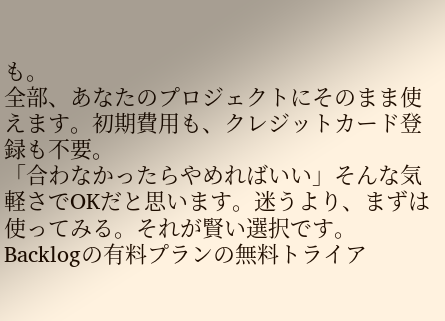も。
全部、あなたのプロジェクトにそのまま使えます。初期費用も、クレジットカード登録も不要。
「合わなかったらやめればいい」そんな気軽さでOKだと思います。迷うより、まずは使ってみる。それが賢い選択です。
Backlogの有料プランの無料トライア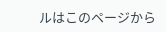ルはこのページから